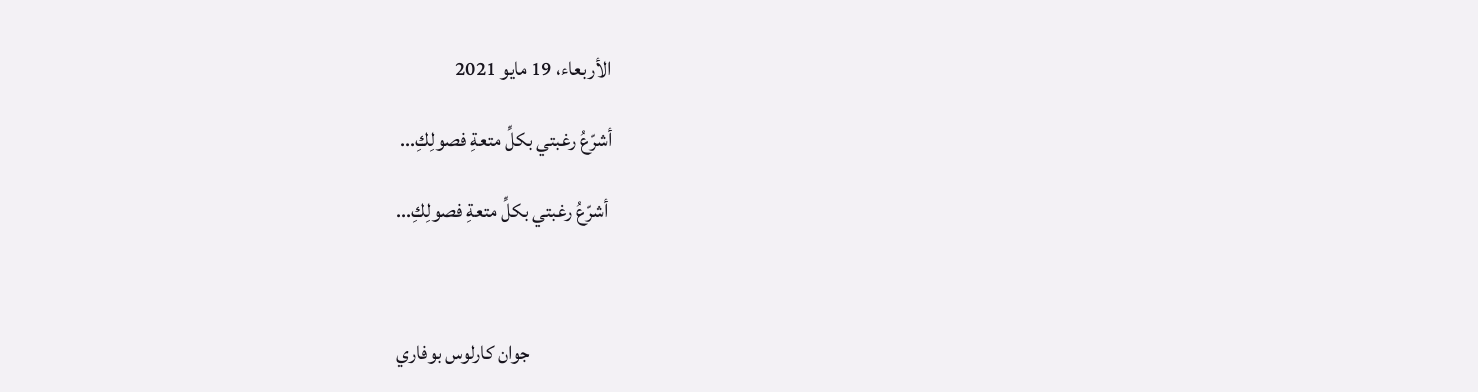الأربعاء، 19 مايو 2021

أشرّعُ رغبتي بكلِّ متعةِ فصولِكِ...

 أشرّعُ رغبتي بكلِّ متعةِ فصولِكِ...



                     جوان كارلوس بوفاري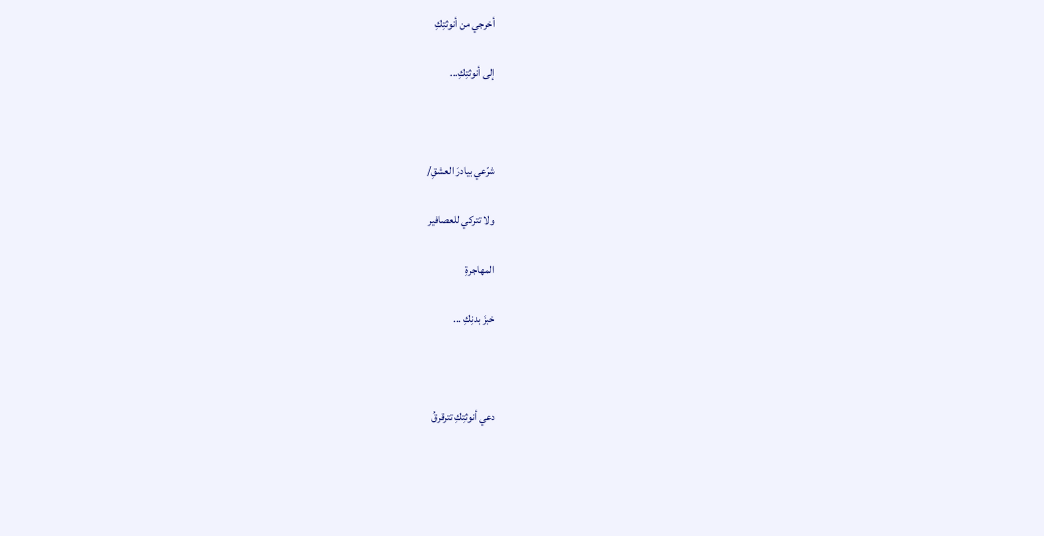أخرجي من أنوثتِكِ

إلى أنوثتِكِ...



شرّعي بيادرَ العشقِ/

ولا تتركي للعصافير

المهاجرةِ

خبزَ بدنِكِ ...



دعي أنوثتِكِ تترقرقُ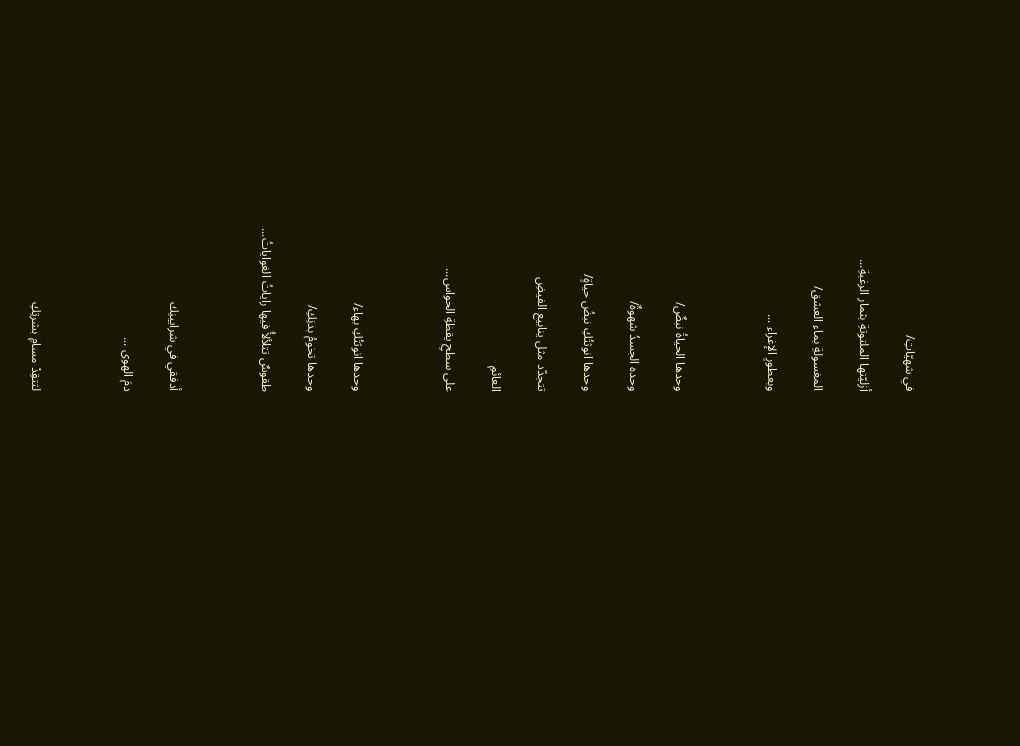في شهيّاتِ/

أزليّتها الملتوتةِ بثمار الرغبةِ...

المغسولةِ بماء العشق/

وبعطورِ الإغراء ...



وحدها الحياةُ نبضٌ/

وحده الجسدُ شهوةٌ/

وحدها انوثتُكِ نبضُ حياةٍ/

تتجدّد مثل ينابيع الفيضِ

العائمِ

على سطحِ يقظةِ الحواس...



وحدها انوثتُكِ بهاء/

وحدها تخومُ بدنِكِ/

طقوسٌ تتلألأُ فيها راياتُ الغواياتُ...



أدفقي في شرايينِك

دمَ الهوى ...



لتتقِدْ مسامِ بشرتِكِ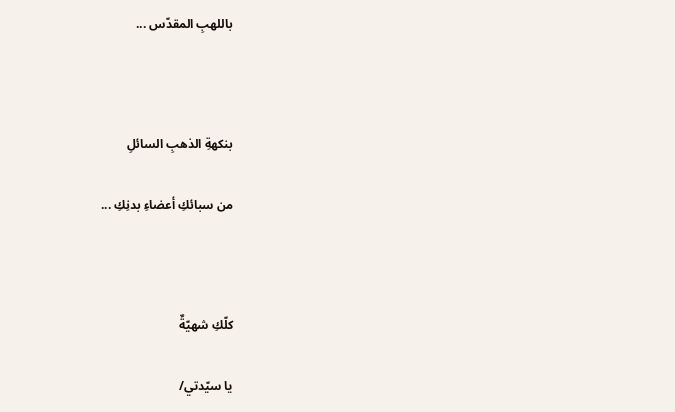باللهبِ المقدّس ...



بنكهةِ الذهبِ السائلِ

من سبائكِ أعضاءِ بدنِكِ ...



كلّكِ شهيّةٌ

يا سيّدتي/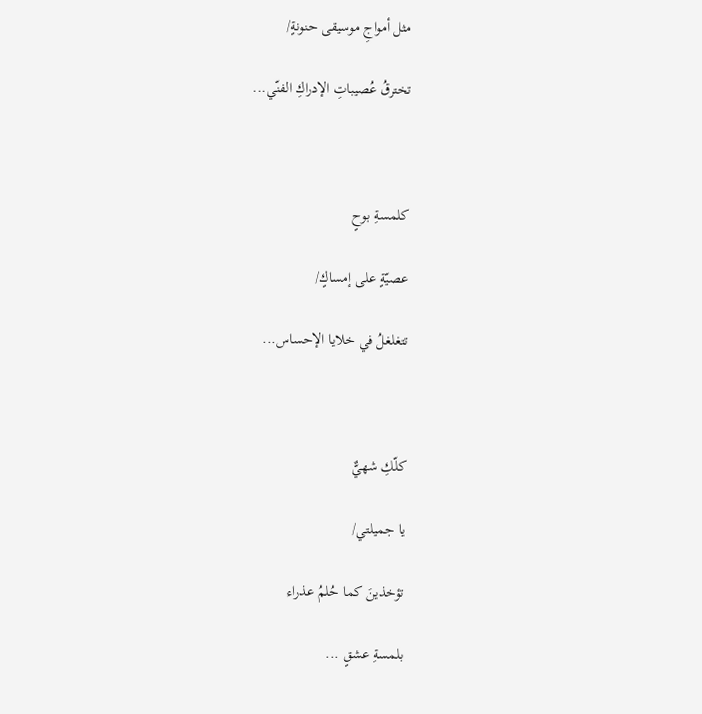مثل أمواجِ موسيقى حنونةٍ/

تخترقُ عُصيباتِ الإدراكِ الفنّي...



كلمسةِ بوحٍ

عصيّةٍ على إمساكٍ/

تتغلغلُ في خلايا الإحساس...



كلّكِ شهيٌّ

يا جميلتي/

تؤخذينَ كما حُلمُ عذراء

بلمسةِ عشقٍ ...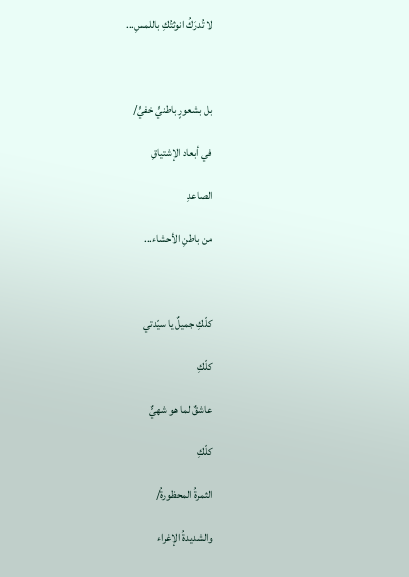لا تُدرَكُ انوثتُكِ باللمسِ...



بل بشعورٍ باطنيٍّ خفيٍّ/

في أبعاد الإشتياقِ

الصاعدِ

من باطنِ الأحشاء...



كلّكِ جميلٌ يا سيّدتي

كلّكِ

عاشقٌ لما هو شهيٌّ

كلّكِ

الثمرةُ المحظورةُ/

والشديدةُ الإغراء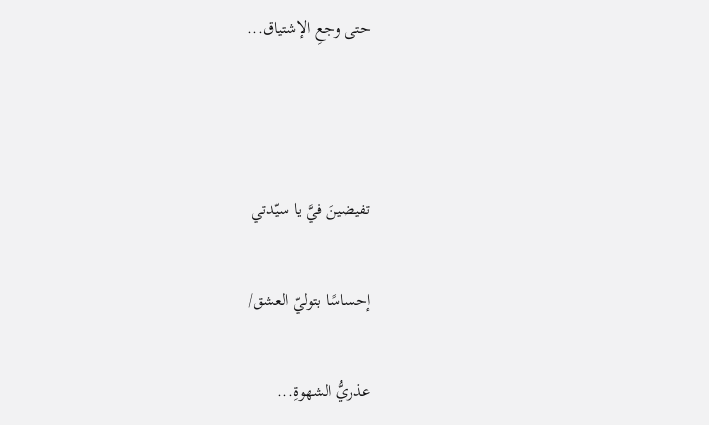حتى وجعِ الإشتياق...



تفيضينَ فيَّ يا سيّدتي

إحساسًا بتوليّ العشق/

عذريُّ الشهوةِ...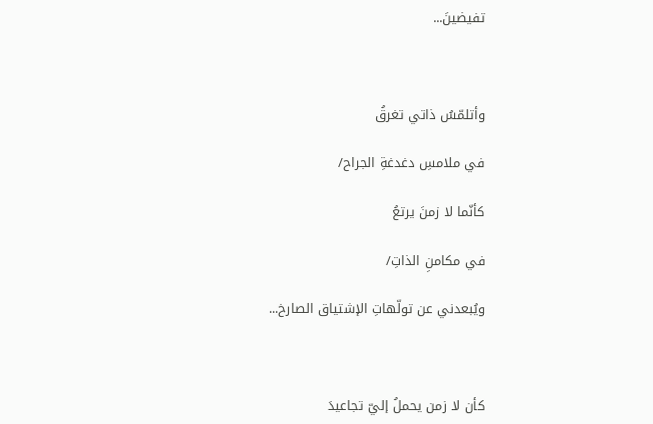تفيضينَ...



وأتلمّسُ ذاتي تغرقُ

في ملامسِ دغدغةِ الجراح/

كأنّما لا زمنَ يرتعُ

في مكامنِ الذاتِ/

ويُبعدني عن تولّهاتِ الإشتياق الصارخ...



كأن لا زمن يحملُ إليّ تجاعيدَ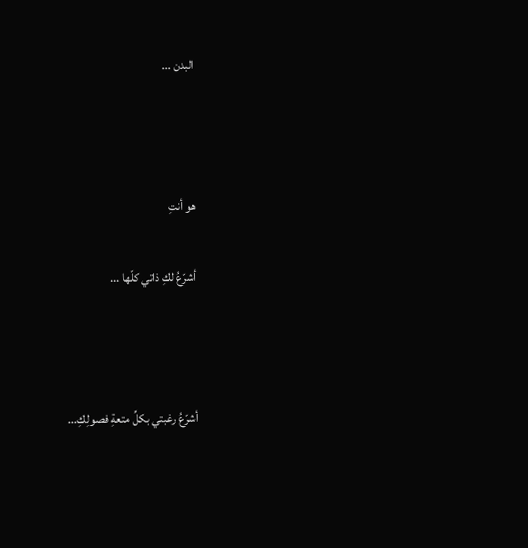البدن ...



هو أنتِ

أشرّعُ لكِ ذاتي كلّها ...



أشرّعُ رغبتي بكلِّ متعةِ فصولِكِ...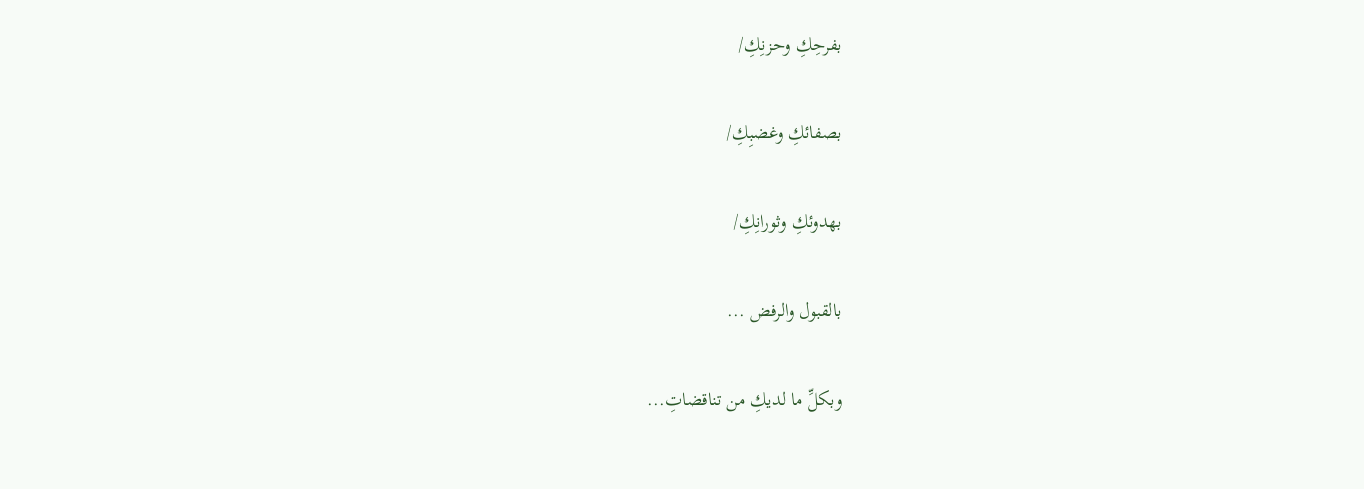بفرحِكِ وحزنِكِ/

بصفائكِ وغضبِكِ/

بهدوئكِ وثورانِكِ/

بالقبول والرفض ...

وبكلِّ ما لديكِ من تناقضاتِ...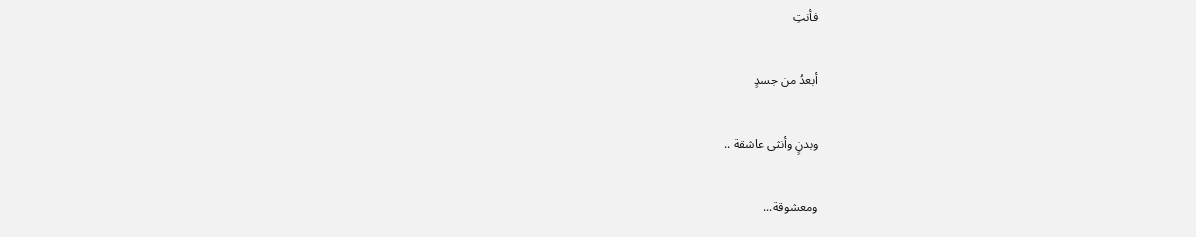فأنتِ

أبعدُ من جسدٍ

وبدنٍ وأنثى عاشقة ..

ومعشوقة...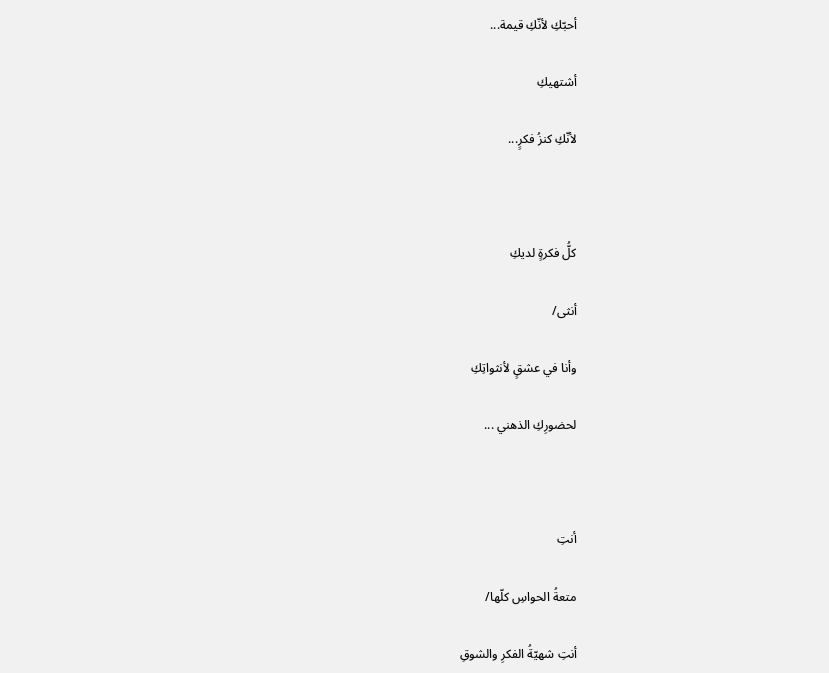أحبّكِ لأنّكِ قيمة...

أشتهيكِ

لأنّكِ كنزُ فكرٍ...



كلُّ فكرةٍ لديكِ

أنثى/

وأنا في عشقٍ لأنثواتِكِ

لحضورِكِ الذهني ...



أنتِ

متعةُ الحواسِ كلّها/

أنتِ شهيّةُ الفكرِ والشوقِ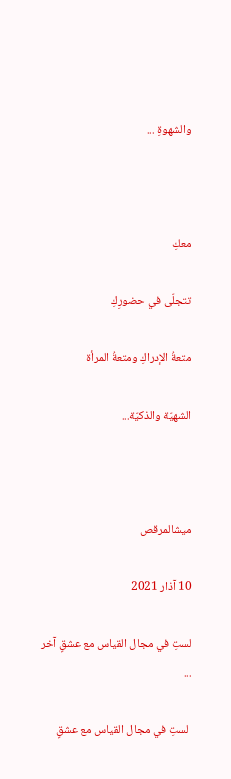والشهوةِ ...



معكِ

تتجلّى في حضورِكِ

متعةُ الإدراكِ ومتعةُ المرأة

الشهيّة والذكيّة...



ميشالمرقص

10 آذار 2021

لستِ في مجال القياس مع عشقٍ آخر ...

 لستِ في مجال القياس مع عشقٍ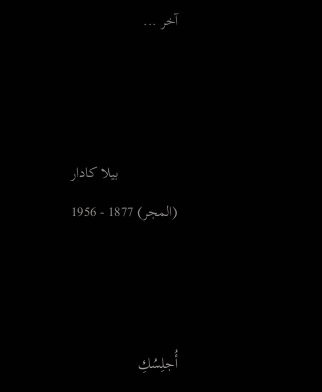آخر ...



                بيلا كادار (المجر) 1877 - 1956



أُجلِسُكِ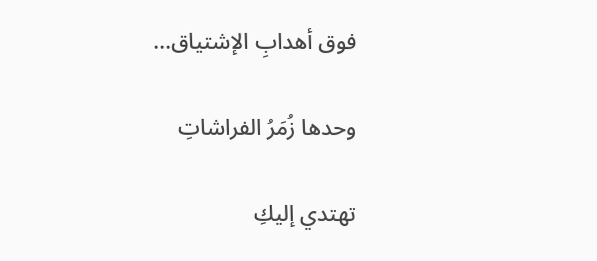فوق أهدابِ الإشتياق...

وحدها زُمَرُ الفراشاتِ

تهتدي إليكِ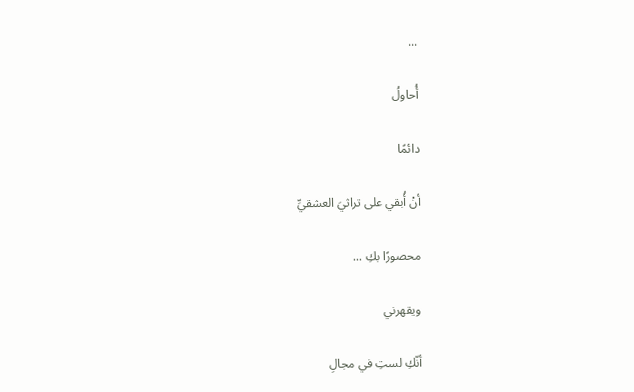...

أُحاولُ

دائمًا

أنْ أُبقي على تراثيَ العشقيِّ

محصورًا بكِ ...

ويقهرني

أنّكِ لستِ في مجالِ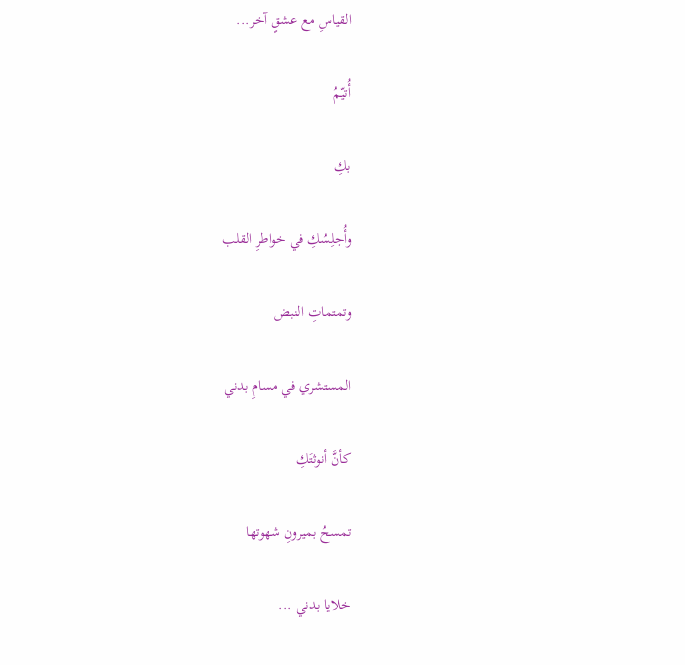القياسِ مع عشقٍ آخر...

أُتيّمُ

بكِ

وأُجلِسُكِ في خواطرِ القلب

وتمتماتِ النبض

المستشري في مسامِ بدني

كأنَّ أنوثتَكِ

تمسحُ بميرونِ شهوتها

خلايا بدني ...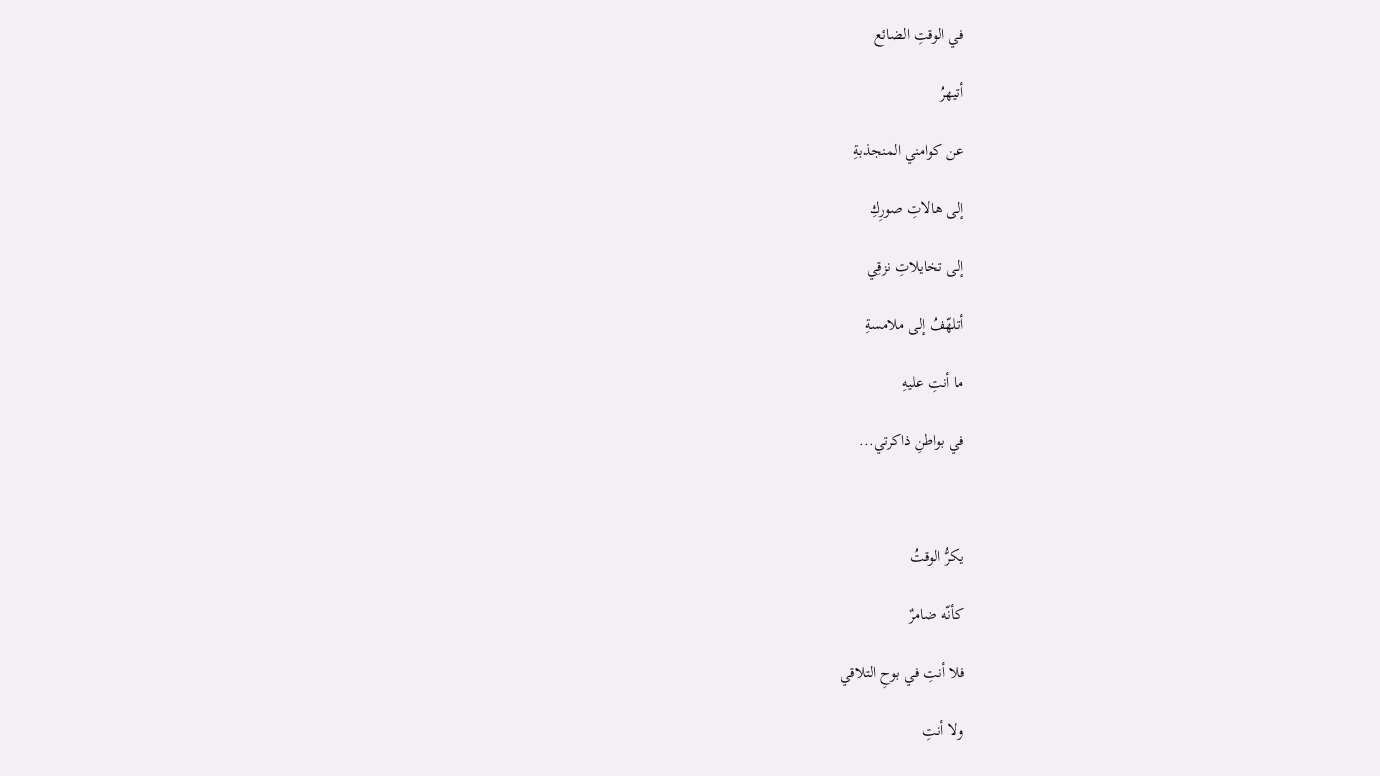في الوقتِ الضائع

أتيهرُ

عن كوامني المنجذبةِ

إلى هالاتِ صورِكِ

إلى تخايلاتِ نزقِي

أتلهّفُ إلى ملامسةِ

ما أنتِ عليهِ

في بواطنِ ذاكرتي...



يكرُّ الوقتُ

كأنّه ضامرٌ

فلا أنتِ في بوحِ التلاقي

ولا أنتِ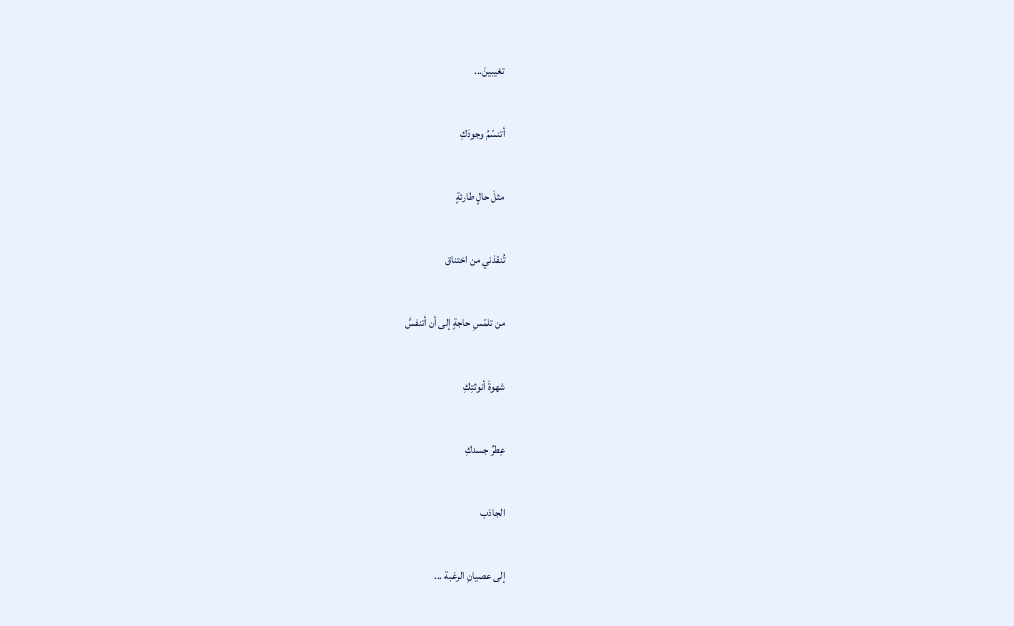تغيبينَ...

أتنسّمُ وجودَكِ

مثلَ حالٍ طارئةٍ

تُنقذني من اختناق

من تلمّسِ حاجةٍ إلى أن أتنفسَّ

شهوةَ أنوثتِكِ

عِطرُ جسدكِ

الجاذب

إلى عصيانِ الرغبة ...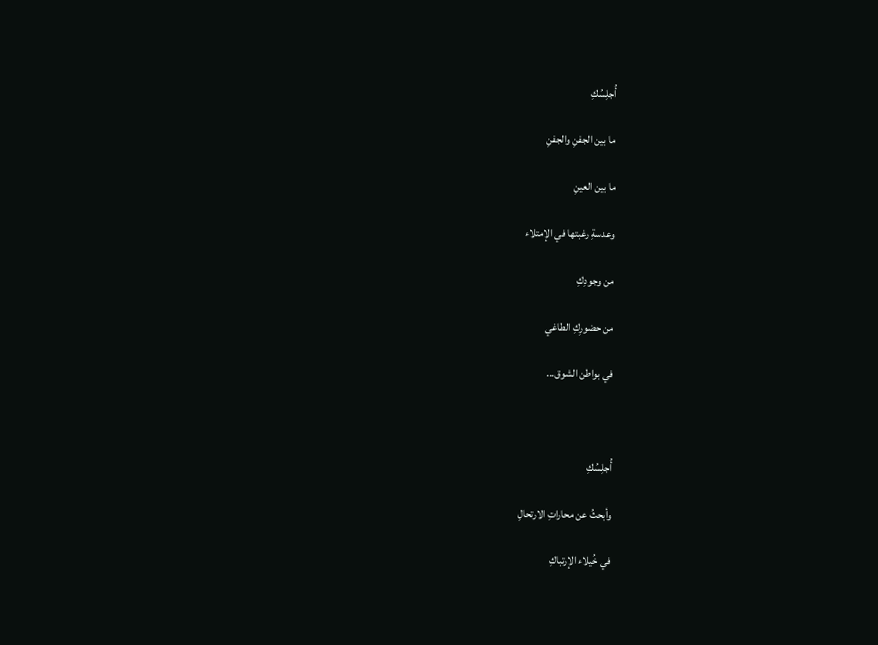أُجلِسُكِ

ما بين الجفنِ والجفنِ

ما بين العينِ

وعدسةِ رغبتها في الإمتلاء

من وجودِكِ

من حضورِكِ الطاغي

في بواطن الشوق...



أُجلِسُكِ

وأبحثُ عن محاراتِ الارتحالِ

في خُيلاء الإرتباكِ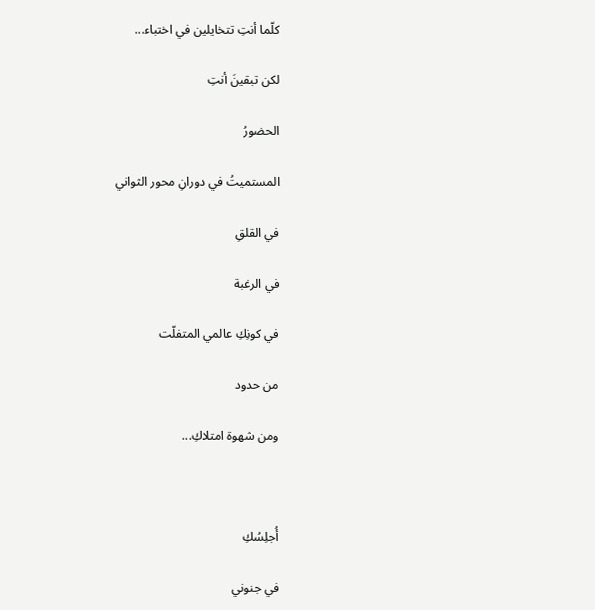كلّما أنتِ تتخايلين في اختباء...

لكن تبقينَ أنتِ

الحضورُ

المستميتُ في دورانِ محور الثواني

في القلقِ

في الرغبة

في كونِكِ عالمي المتفلّت

من حدود

ومن شهوة امتلاكِ...



أُجلِسُكِ

في جنوني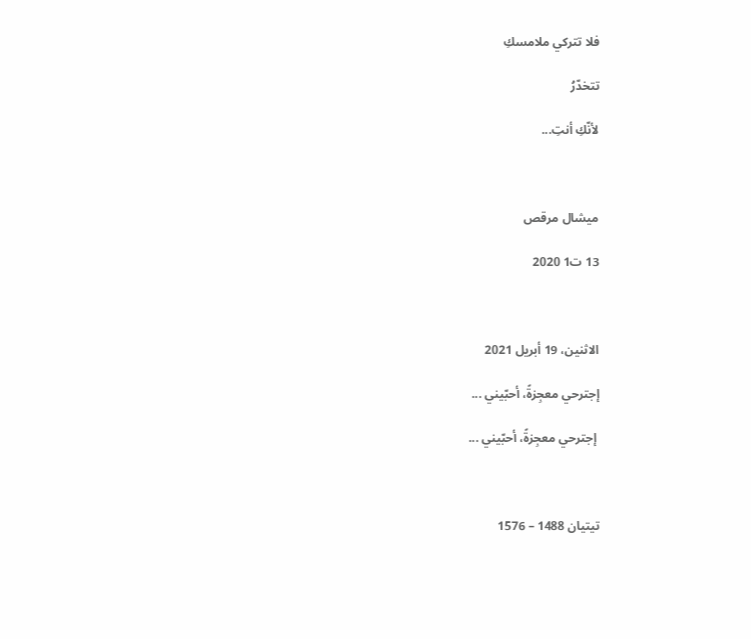فلا تتركي ملامسكِ

تتخدّرُ

لأنّكِ أنتِ...



ميشال مرقص

13 ت1 2020



الاثنين، 19 أبريل 2021

إجترحي معجِزةً، أحبّيني ...

 إجترحي معجِزةً، أحبّيني ...



تيتيان 1488 – 1576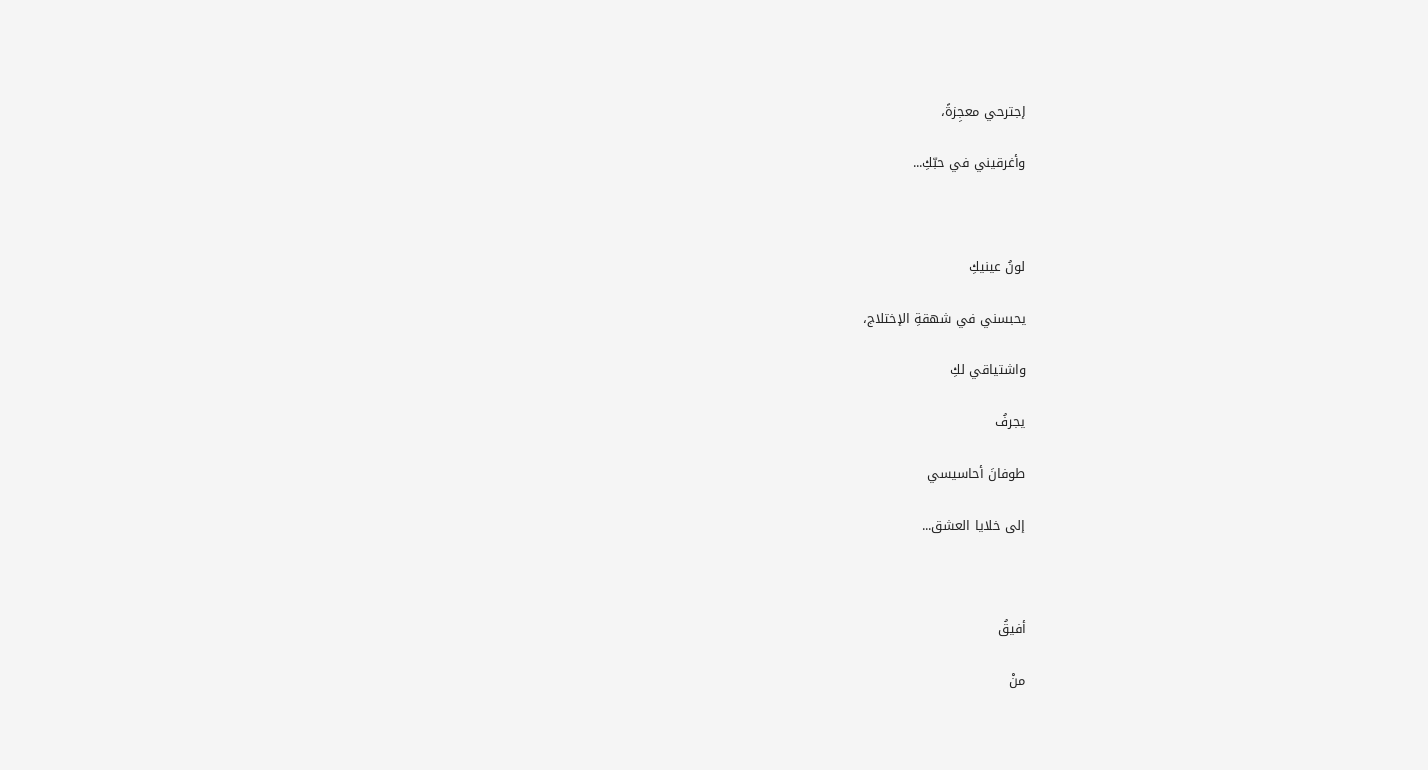إجترحي معجِزةً،

وأغرقيني في حبّكِ...



لونُ عينيكِ

يحبسني في شهقةِ الإختلاج،

واشتياقي لكِ

يجرفُ

طوفانَ أحاسيسي

إلى خلايا العشق...



أفيقُ

منْ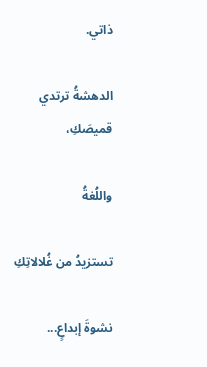ذاتي.

الدهشةُ ترتدي قميصَكِ،

واللُغةُ

تستزيدُ من غُلالاتِكِ

نشوةَ إبداعٍ...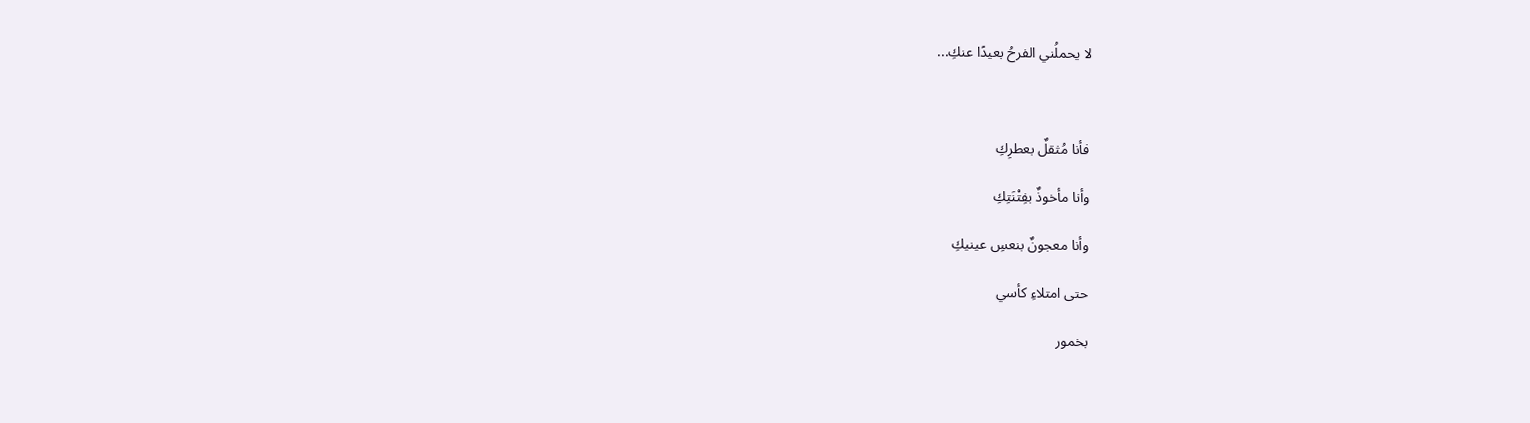لا يحملُني الفرحُ بعيدًا عنكِ...



فأنا مُثقلٌ بعطرِكِ

وأنا مأخوذٌ بفِتْنَتِكِ

وأنا معجونٌ بنعسِ عينيكِ

حتى امتلاءِ كأسي

بخمور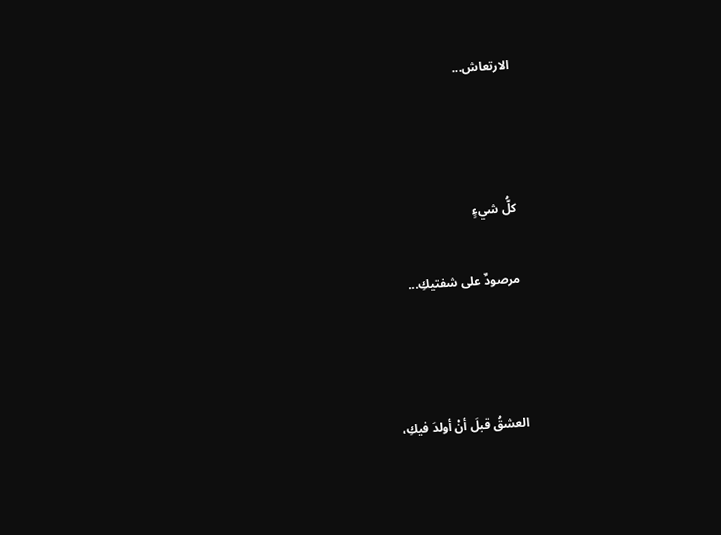الارتعاش...



كلُّ شيءٍ

مرصودٌ على شفتيكِ...



العشقُ قبلَ أنْ أولدَ فيكِ،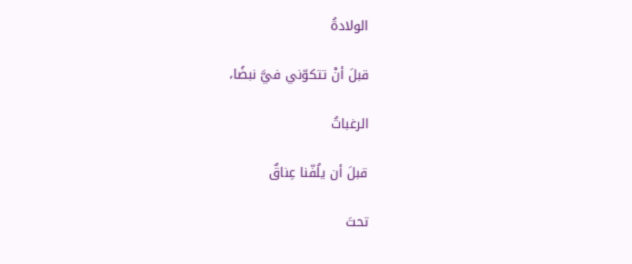الولادةُ

قبلَ أنْ تتكوّني فيَّ نبضًا،

الرغباتُ

قبلَ أن يلُفّنا عِناقٌ

تحتَ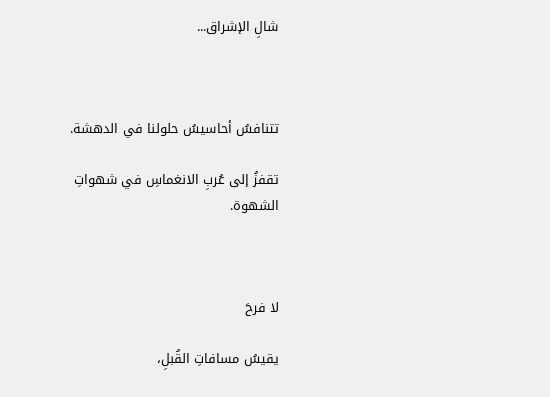شالِ الإشراق...



تتنافسُ أحاسيسُ حلولنا في الدهشة.

تقفزُ إلى عُربِ الانغماسِ في شهواتِ الشهوة.



لا فرحَ

يقيسُ مسافاتِ القُبلِ،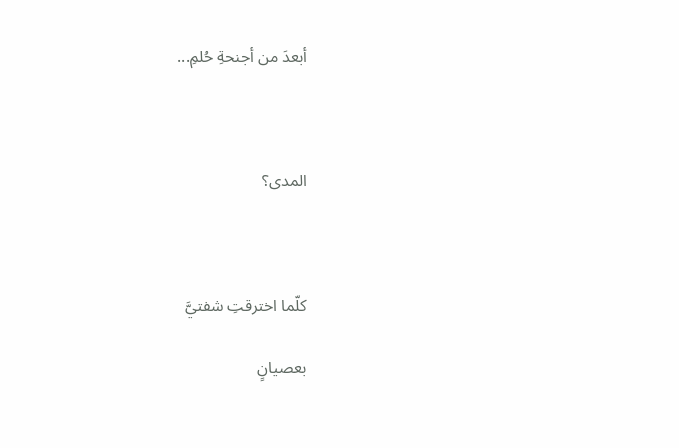أبعدَ من أجنحةِ حُلمِ...



المدى؟



كلّما اخترقتِ شفتيَّ

بعصيانٍ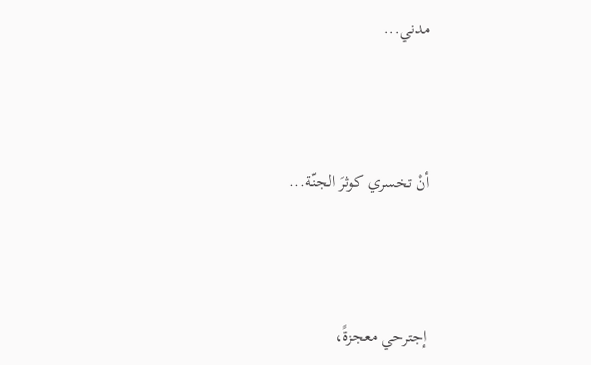مدني...



أنْ تخسري كوثرَ الجنّة...



إجترحي معجزةً،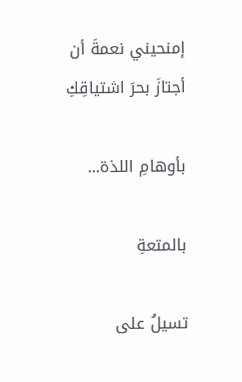إمنحيني نعمةَ أن أجتازَ بحرَ اشتياقِكِ

بأوهامِ اللذة...

بالمتعةِ

تسيلُ على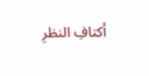أكتافِ النظرِ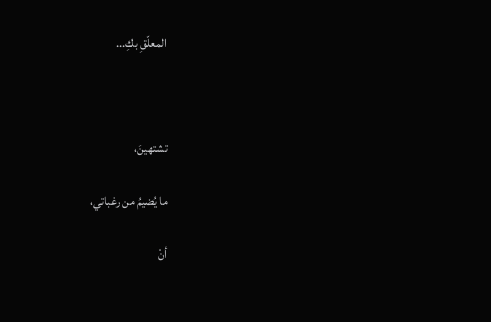المعلّقِ بكِ...



تشتهينَ،

ما يُضيمُ من رغباتي،

أنْ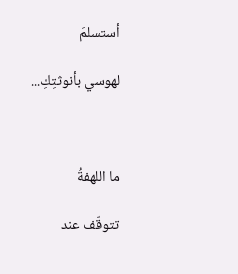أستسلمَ

لهوسي بأنوثتِكِ...



ما اللهفةُ

تتوقّف عند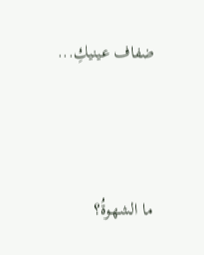ضفاف عينيكِ...



ما الشهوةُ؟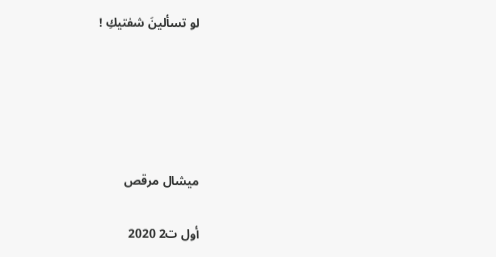لو تسألينَ شفتيكِ !





ميشال مرقص

أول ت2 2020